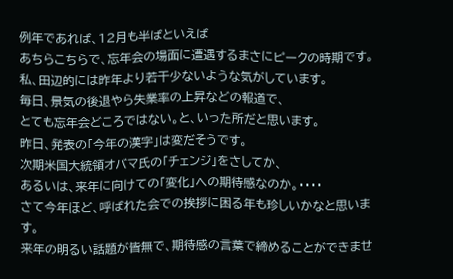例年であれば、12月も半ばといえば
あちらこちらで、忘年会の場面に遭遇するまさにピークの時期です。
私、田辺的には昨年より若干少ないような気がしています。
毎日、景気の後退やら失業率の上昇などの報道で、
とても忘年会どころではない。と、いった所だと思います。
昨日、発表の「今年の漢字」は変だそうです。
次期米国大統領オバマ氏の「チェンジ」をさしてか、
あるいは、来年に向けての「変化」への期待感なのか。・・・・
さて今年ほど、呼ばれた会での挨拶に困る年も珍しいかなと思います。
来年の明るい話題が皆無で、期待感の言葉で締めることができませ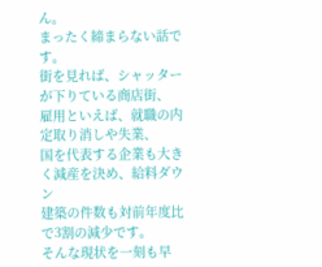ん。
まったく締まらない話です。
街を見れば、シャッターが下りている商店街、
雇用といえば、就職の内定取り消しや失業、
国を代表する企業も大きく減産を決め、給料ダウン
建築の件数も対前年度比で3割の減少です。
そんな現状を一刻も早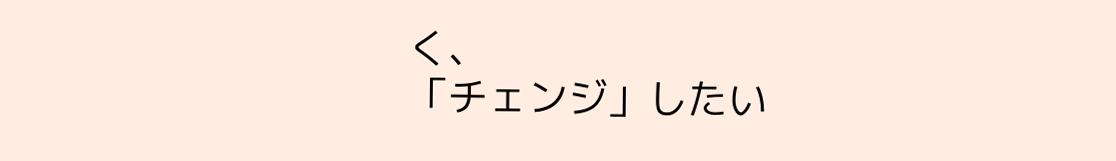く、
「チェンジ」したい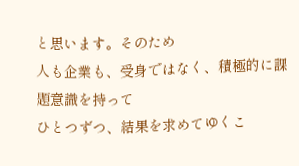と思います。そのため
人も企業も、受身ではなく、積極的に課題意識を持って
ひとつずつ、結果を求めてゆくこ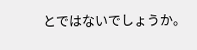とではないでしょうか。